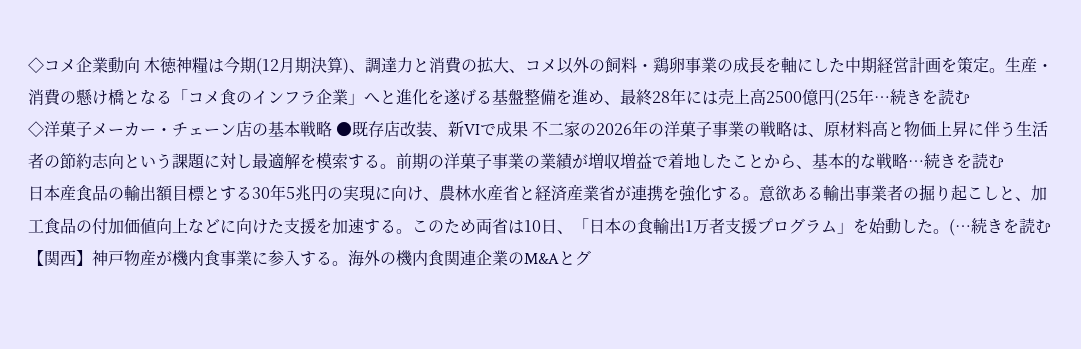◇コメ企業動向 木徳神糧は今期(12月期決算)、調達力と消費の拡大、コメ以外の飼料・鶏卵事業の成長を軸にした中期経営計画を策定。生産・消費の懸け橋となる「コメ食のインフラ企業」へと進化を遂げる基盤整備を進め、最終28年には売上高2500億円(25年…続きを読む
◇洋菓子メーカー・チェーン店の基本戦略 ●既存店改装、新VIで成果 不二家の2026年の洋菓子事業の戦略は、原材料高と物価上昇に伴う生活者の節約志向という課題に対し最適解を模索する。前期の洋菓子事業の業績が増収増益で着地したことから、基本的な戦略…続きを読む
日本産食品の輸出額目標とする30年5兆円の実現に向け、農林水産省と経済産業省が連携を強化する。意欲ある輸出事業者の掘り起こしと、加工食品の付加価値向上などに向けた支援を加速する。このため両省は10日、「日本の食輸出1万者支援プログラム」を始動した。(…続きを読む
【関西】神戸物産が機内食事業に参入する。海外の機内食関連企業のM&Aとグ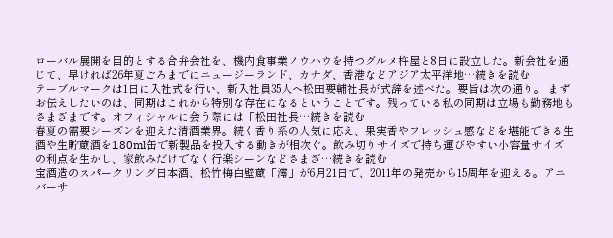ローバル展開を目的とする合弁会社を、機内食事業ノウハウを持つグルメ杵屋と8日に設立した。新会社を通じて、早ければ26年夏ごろまでにニュージーランド、カナダ、香港などアジア太平洋地…続きを読む
テーブルマークは1日に入社式を行い、新入社員35人へ松田要輔社長が式辞を述べた。要旨は次の通り。 まずお伝えしたいのは、同期はこれから特別な存在になるということです。残っている私の同期は立場も勤務地もさまざまです。オフィシャルに会う際には「松田社長…続きを読む
春夏の需要シーズンを迎えた清酒業界。続く香り系の人気に応え、果実香やフレッシュ感などを堪能できる生酒や生貯蔵酒を180ml缶で新製品を投入する動きが相次ぐ。飲み切りサイズで持ち運びやすい小容量サイズの利点を生かし、家飲みだけでなく行楽シーンなどさまざ…続きを読む
宝酒造のスパークリング日本酒、松竹梅白壁蔵「澪」が6月21日で、2011年の発売から15周年を迎える。アニバーサ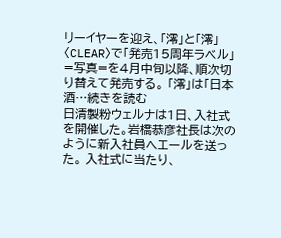リーイヤーを迎え、「澪」と「澪」〈CLEAR〉で「発売15周年ラベル」=写真=を4月中旬以降、順次切り替えて発売する。 「澪」は「日本酒…続きを読む
日清製粉ウェルナは1日、入社式を開催した。岩橋恭彦社長は次のように新入社員へエールを送った。 入社式に当たり、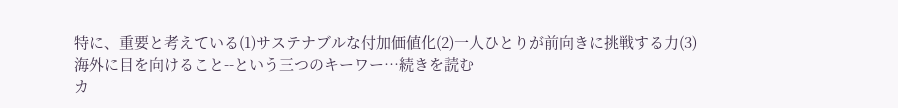特に、重要と考えている(1)サステナブルな付加価値化(2)一人ひとりが前向きに挑戦する力(3)海外に目を向けること--という三つのキーワー…続きを読む
カ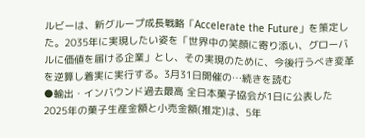ルビーは、新グループ成長戦略「Accelerate the Future」を策定した。2035年に実現したい姿を「世界中の笑顔に寄り添い、グローバルに価値を届ける企業」とし、その実現のために、今後行うべき変革を逆算し着実に実行する。3月31日開催の…続きを読む
●輸出・インバウンド過去最高 全日本菓子協会が1日に公表した2025年の菓子生産金額と小売金額(推定)は、5年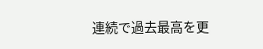連続で過去最高を更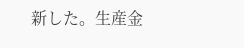新した。生産金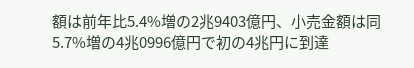額は前年比5.4%増の2兆9403億円、小売金額は同5.7%増の4兆0996億円で初の4兆円に到達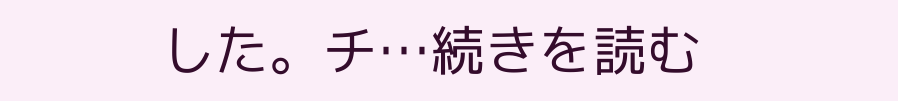した。チ…続きを読む